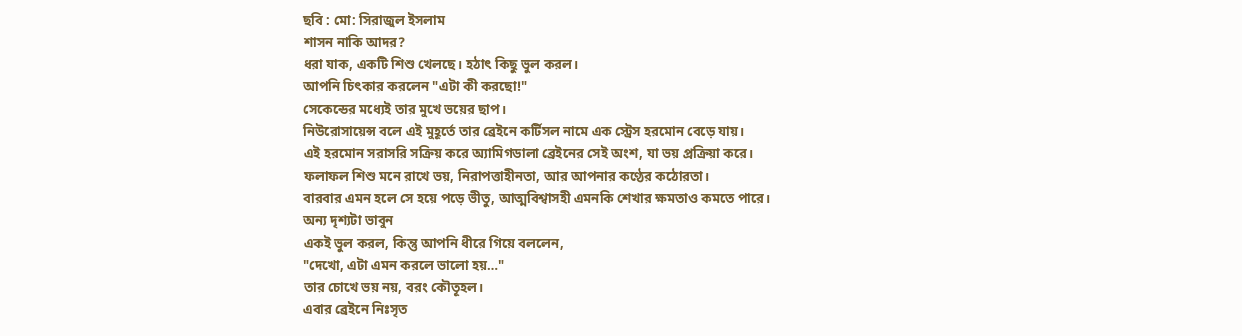ছবি : মো: সিরাজুল ইসলাম
শাসন নাকি আদর?
ধরা যাক, একটি শিশু খেলছে। হঠাৎ কিছু ভুল করল।
আপনি চিৎকার করলেন "এটা কী করছো!"
সেকেন্ডের মধ্যেই তার মুখে ভয়ের ছাপ।
নিউরোসায়েন্স বলে এই মুহূর্তে তার ব্রেইনে কর্টিসল নামে এক স্ট্রেস হরমোন বেড়ে যায়।
এই হরমোন সরাসরি সক্রিয় করে অ্যামিগডালা ব্রেইনের সেই অংশ, যা ভয় প্রক্রিয়া করে।
ফলাফল শিশু মনে রাখে ভয়, নিরাপত্তাহীনতা, আর আপনার কণ্ঠের কঠোরতা।
বারবার এমন হলে সে হয়ে পড়ে ভীতু, আত্মবিশ্বাসহী এমনকি শেখার ক্ষমতাও কমতে পারে।
অন্য দৃশ্যটা ভাবুন
একই ভুল করল, কিন্তু আপনি ধীরে গিয়ে বললেন,
"দেখো, এটা এমন করলে ভালো হয়…"
তার চোখে ভয় নয়, বরং কৌতূহল।
এবার ব্রেইনে নিঃসৃত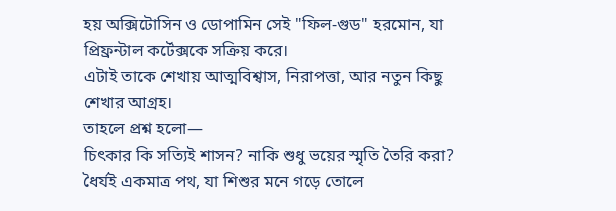হয় অক্সিটোসিন ও ডোপামিন সেই "ফিল-গুড" হরমোন, যা প্রিফ্রন্টাল কর্টেক্সকে সক্রিয় করে।
এটাই তাকে শেখায় আত্মবিশ্বাস, নিরাপত্তা, আর নতুন কিছু শেখার আগ্রহ।
তাহলে প্রশ্ন হলো—
চিৎকার কি সত্যিই শাসন? নাকি শুধু ভয়ের স্মৃতি তৈরি করা?
ধৈর্যই একমাত্র পথ, যা শিশুর মনে গড়ে তোলে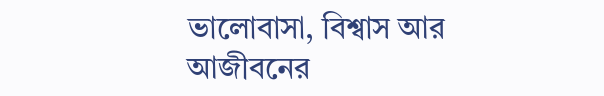ভালোবাসা, বিশ্বাস আর আজীবনের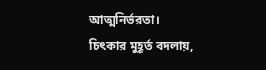আত্মনির্ভরতা।
চিৎকার মুহূর্ত বদলায়,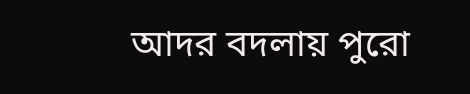আদর বদলায় পুরো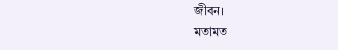জীবন।
মতামত